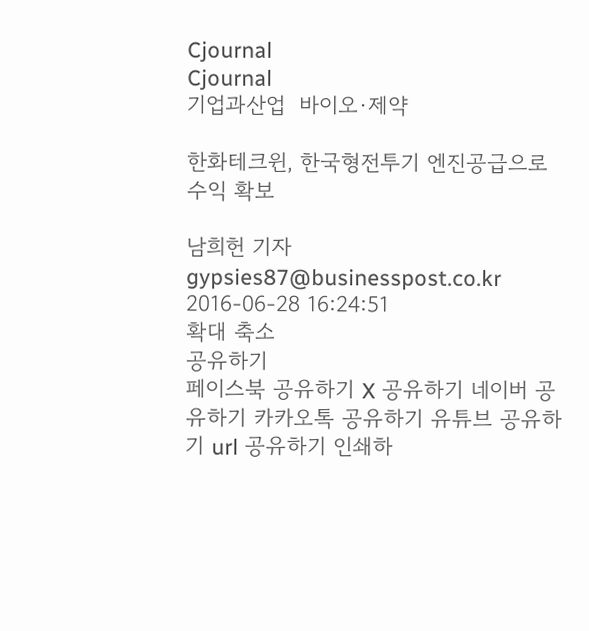Cjournal
Cjournal
기업과산업  바이오·제약

한화테크윈, 한국형전투기 엔진공급으로 수익 확보

남희헌 기자 gypsies87@businesspost.co.kr 2016-06-28 16:24:51
확대 축소
공유하기
페이스북 공유하기 X 공유하기 네이버 공유하기 카카오톡 공유하기 유튜브 공유하기 url 공유하기 인쇄하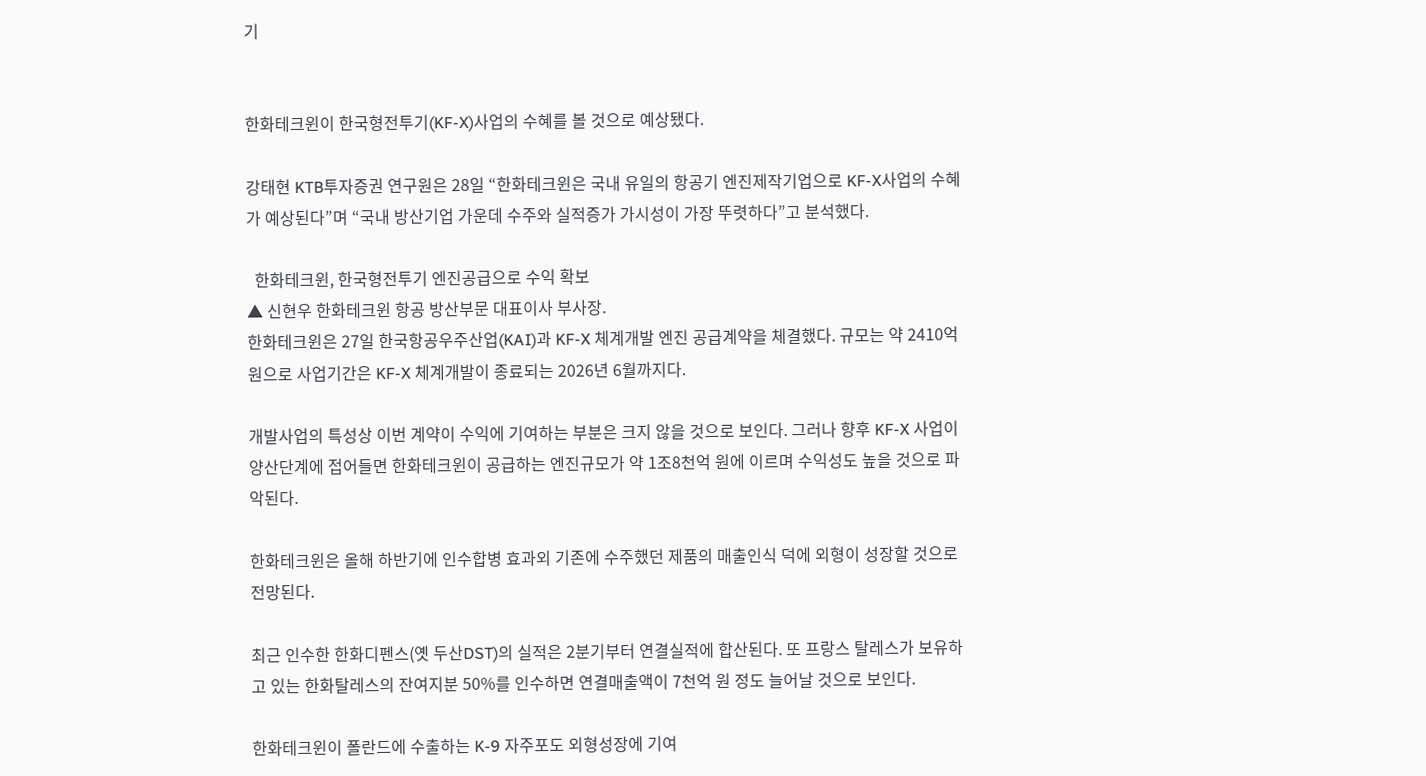기


한화테크윈이 한국형전투기(KF-X)사업의 수혜를 볼 것으로 예상됐다.

강태현 KTB투자증권 연구원은 28일 “한화테크윈은 국내 유일의 항공기 엔진제작기업으로 KF-X사업의 수혜가 예상된다”며 “국내 방산기업 가운데 수주와 실적증가 가시성이 가장 뚜렷하다”고 분석했다.

  한화테크윈, 한국형전투기 엔진공급으로 수익 확보
▲ 신현우 한화테크윈 항공 방산부문 대표이사 부사장.
한화테크윈은 27일 한국항공우주산업(KAI)과 KF-X 체계개발 엔진 공급계약을 체결했다. 규모는 약 2410억 원으로 사업기간은 KF-X 체계개발이 종료되는 2026년 6월까지다.

개발사업의 특성상 이번 계약이 수익에 기여하는 부분은 크지 않을 것으로 보인다. 그러나 향후 KF-X 사업이 양산단계에 접어들면 한화테크윈이 공급하는 엔진규모가 약 1조8천억 원에 이르며 수익성도 높을 것으로 파악된다.

한화테크윈은 올해 하반기에 인수합병 효과외 기존에 수주했던 제품의 매출인식 덕에 외형이 성장할 것으로 전망된다.

최근 인수한 한화디펜스(옛 두산DST)의 실적은 2분기부터 연결실적에 합산된다. 또 프랑스 탈레스가 보유하고 있는 한화탈레스의 잔여지분 50%를 인수하면 연결매출액이 7천억 원 정도 늘어날 것으로 보인다.

한화테크윈이 폴란드에 수출하는 K-9 자주포도 외형성장에 기여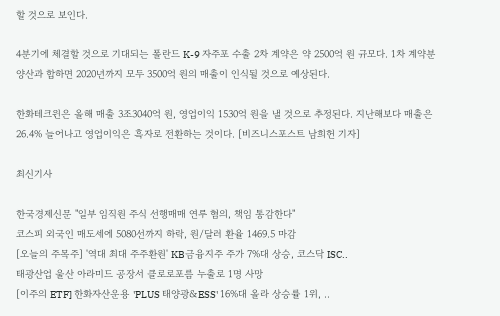할 것으로 보인다.

4분기에 체결할 것으로 기대되는 폴란드 K-9 자주포 수출 2차 계약은 약 2500억 원 규모다. 1차 계약분 양산과 합하면 2020년까지 모두 3500억 원의 매출이 인식될 것으로 예상된다.

한화테크윈은 올해 매출 3조3040억 원, 영업이익 1530억 원을 낼 것으로 추정된다. 지난해보다 매출은 26.4% 늘어나고 영업이익은 흑자로 전환하는 것이다. [비즈니스포스트 남희헌 기자]

최신기사

한국경제신문 "일부 임직원 주식 선행매매 연루 혐의, 책임 통감한다"
코스피 외국인 매도세에 5080선까지 하락, 원/달러 환율 1469.5 마감
[오늘의 주목주] '역대 최대 주주환원' KB금융지주 주가 7%대 상승, 코스닥 ISC..
태광산업 울산 아라미드 공장서 클로로포름 누출로 1명 사망
[이주의 ETF] 한화자산운용 'PLUS 태양광&ESS' 16%대 올라 상승률 1위, ..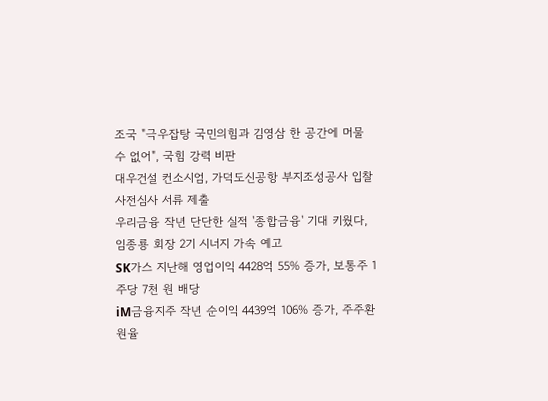조국 "극우잡탕 국민의힘과 김영삼 한 공간에 머물 수 없어", 국힘 강력 비판
대우건설 컨소시엄, 가덕도신공항 부지조성공사 입찰 사전심사 서류 제출
우리금융 작년 단단한 실적 '종합금융' 기대 키웠다, 임종룡 회장 2기 시너지 가속 예고
SK가스 지난해 영업이익 4428억 55% 증가, 보통주 1주당 7천 원 배당
iM금융지주 작년 순이익 4439억 106% 증가, 주주환원율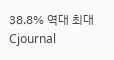38.8% 역대 최대
Cjournal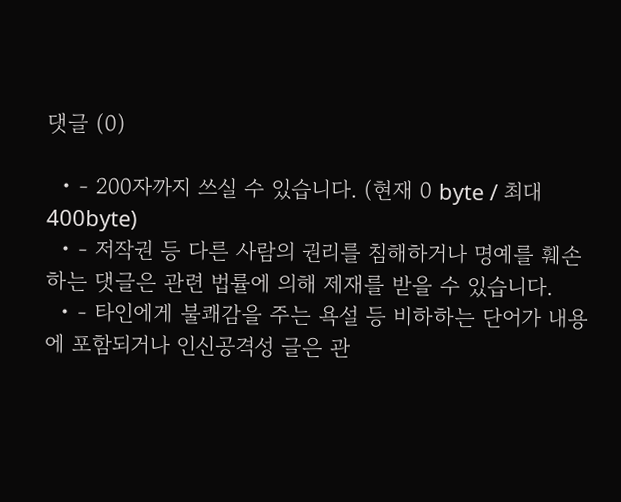댓글 (0)

  • - 200자까지 쓰실 수 있습니다. (현재 0 byte / 최대 400byte)
  • - 저작권 등 다른 사람의 권리를 침해하거나 명예를 훼손하는 댓글은 관련 법률에 의해 제재를 받을 수 있습니다.
  • - 타인에게 불쾌감을 주는 욕설 등 비하하는 단어가 내용에 포함되거나 인신공격성 글은 관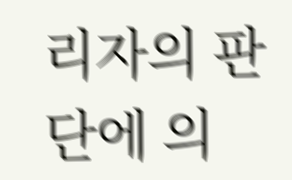리자의 판단에 의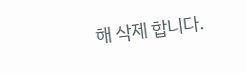해 삭제 합니다.